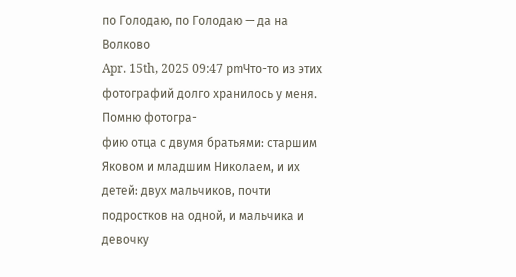по Голодаю, по Голодаю — да на Волково
Apr. 15th, 2025 09:47 pmЧто-то из этих фотографий долго хранилось у меня. Помню фотогра-
фию отца с двумя братьями: старшим Яковом и младшим Николаем, и их
детей: двух мальчиков, почти подростков на одной, и мальчика и девочку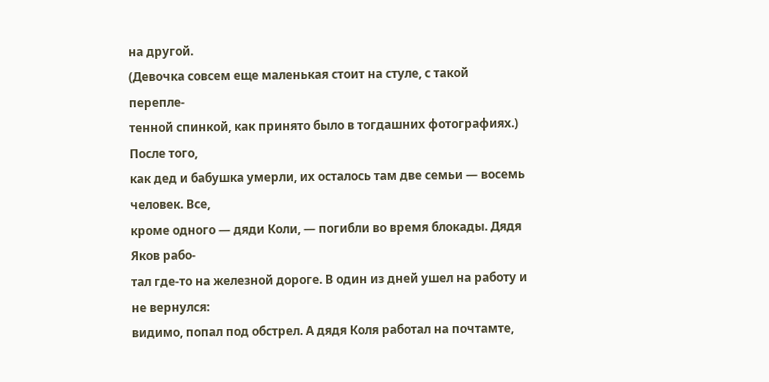на другой.
(Девочка совсем еще маленькая стоит на стуле, с такой перепле-
тенной спинкой, как принято было в тогдашних фотографиях.) После того,
как дед и бабушка умерли, их осталось там две семьи — восемь человек. Все,
кроме одного — дяди Коли, — погибли во время блокады. Дядя Яков рабо-
тал где-то на железной дороге. В один из дней ушел на работу и не вернулся:
видимо, попал под обстрел. А дядя Коля работал на почтамте,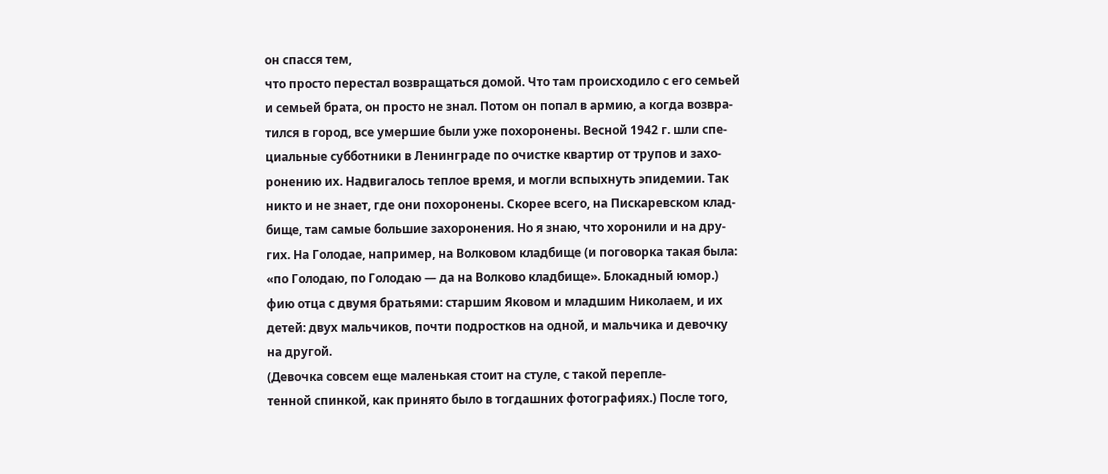он спасся тем,
что просто перестал возвращаться домой. Что там происходило с его семьей
и семьей брата, он просто не знал. Потом он попал в армию, а когда возвра-
тился в город, все умершие были уже похоронены. Весной 1942 г. шли спе-
циальные субботники в Ленинграде по очистке квартир от трупов и захо-
ронению их. Надвигалось теплое время, и могли вспыхнуть эпидемии. Так
никто и не знает, где они похоронены. Скорее всего, на Пискаревском клад-
бище, там самые большие захоронения. Но я знаю, что хоронили и на дру-
гих. На Голодае, например, на Волковом кладбище (и поговорка такая была:
«по Голодаю, по Голодаю — да на Волково кладбище». Блокадный юмор.)
фию отца с двумя братьями: старшим Яковом и младшим Николаем, и их
детей: двух мальчиков, почти подростков на одной, и мальчика и девочку
на другой.
(Девочка совсем еще маленькая стоит на стуле, с такой перепле-
тенной спинкой, как принято было в тогдашних фотографиях.) После того,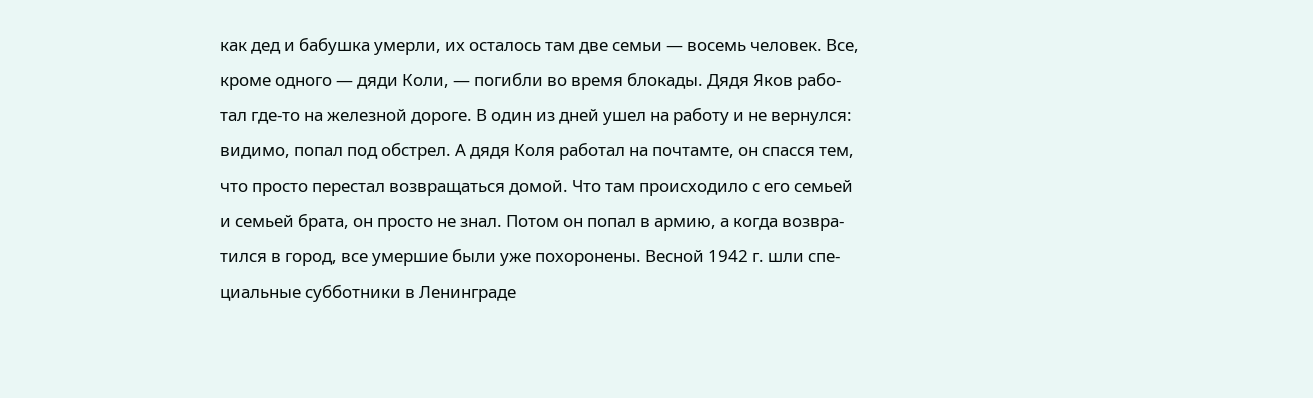как дед и бабушка умерли, их осталось там две семьи — восемь человек. Все,
кроме одного — дяди Коли, — погибли во время блокады. Дядя Яков рабо-
тал где-то на железной дороге. В один из дней ушел на работу и не вернулся:
видимо, попал под обстрел. А дядя Коля работал на почтамте, он спасся тем,
что просто перестал возвращаться домой. Что там происходило с его семьей
и семьей брата, он просто не знал. Потом он попал в армию, а когда возвра-
тился в город, все умершие были уже похоронены. Весной 1942 г. шли спе-
циальные субботники в Ленинграде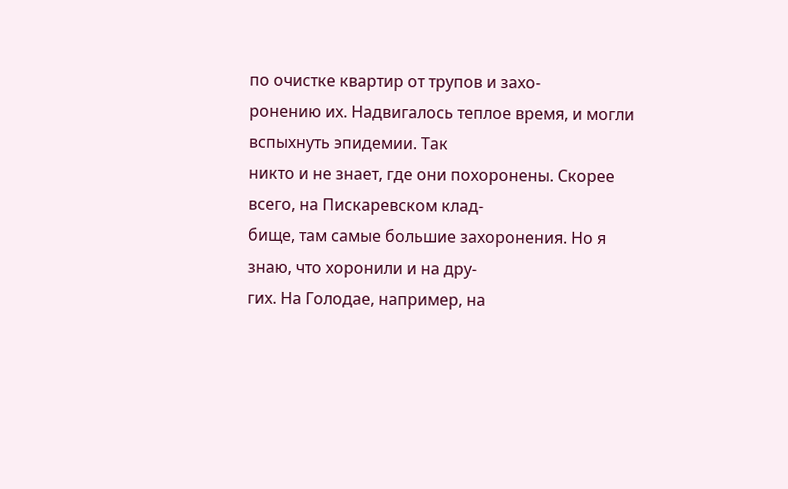по очистке квартир от трупов и захо-
ронению их. Надвигалось теплое время, и могли вспыхнуть эпидемии. Так
никто и не знает, где они похоронены. Скорее всего, на Пискаревском клад-
бище, там самые большие захоронения. Но я знаю, что хоронили и на дру-
гих. На Голодае, например, на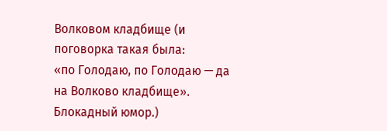Волковом кладбище (и поговорка такая была:
«по Голодаю, по Голодаю — да на Волково кладбище». Блокадный юмор.)